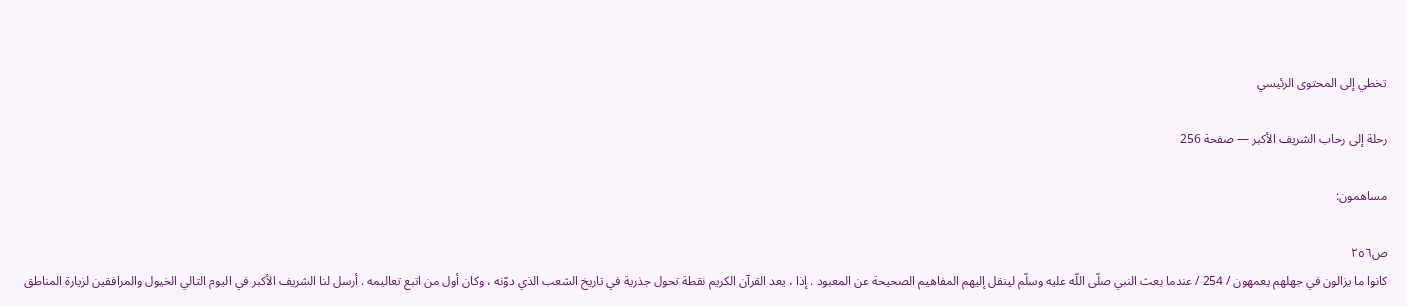تخطي إلى المحتوى الرئيسي

رحلة إلى رحاب الشريف الأكبر — صفحة 256

مساهمون:

ص٢٥٦
كانوا ما يزالون في جهلهم يعمهون / 254 / عندما بعث النبي صلّى اللّه عليه وسلّم لينقل إليهم المفاهيم الصحيحة عن المعبود . إذا ، يعد القرآن الكريم نقطة تحول جذرية في تاريخ الشعب الذي دوّنه ، وكان أول من اتبع تعاليمه . أرسل لنا الشريف الأكبر في اليوم التالي الخيول والمرافقين لزيارة المناطق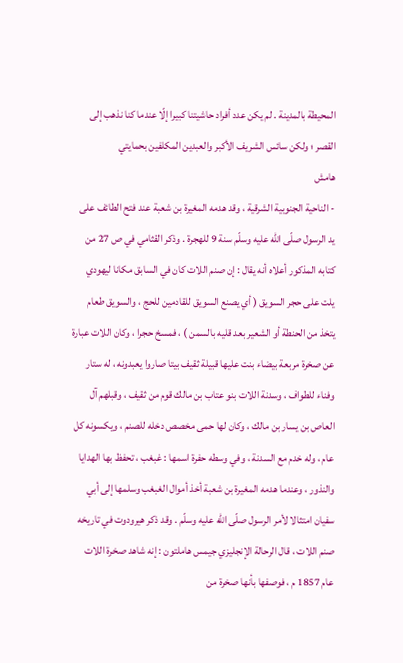المحيطة بالمدينة . لم يكن عدد أفراد حاشيتنا كبيرا إلّا عندما كنا نذهب إلى القصر ؛ ولكن سائس الشريف الأكبر والعبدين المكلفين بحمايتي
هامش
- الناحية الجنوبية الشرقية ، وقد هدمه المغيرة بن شعبة عند فتح الطائف على يد الرسول صلّى اللّه عليه وسلّم سنة 9 للهجرة . وذكر القثامي في ص 27 من كتابه المذكور أعلاه أنه يقال : إن صنم اللات كان في السابق مكانا ليهودي يلت على حجر السويق ( أي يصنع السويق للقادمين للحج ، والسويق طعام يتخذ من الحنطة أو الشعير بعد قليه بالسمن ) ، فمسخ حجرا ، وكان اللات عبارة عن صخرة مربعة بيضاء بنت عليها قبيلة ثقيف بيتا صاروا يعبدونه ، له ستار وفناء للطواف ، وسدنة اللات بنو عتاب بن مالك قوم من ثقيف ، وقبلهم آل العاص بن يسار بن مالك ، وكان لها حمى مخصص دخله للصنم ، ويكسونه كل عام ، وله خدم مع السدنة ، وفي وسطه حفرة اسمها : غبغب ، تحفظ بها الهدايا والنذور ، وعندما هدمه المغيرة بن شعبة أخذ أموال الغبغب وسلمها إلى أبي سفيان امتثالا لأمر الرسول صلّى اللّه عليه وسلّم . وقد ذكر هيرودوت في تاريخه صنم اللات ، قال الرحالة الإنجليزي جيمس هاملتون : إنه شاهد صخرة اللات عام 1857 م ، فوصفها بأنها صخرة من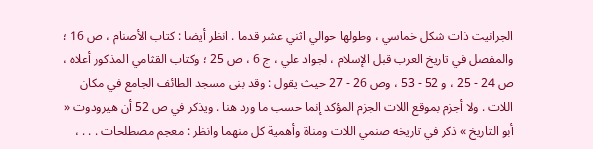الجرانيت ذات شكل خماسي ، وطولها حوالي اثني عشر قدما . انظر أيضا : كتاب الأصنام ، ص 16 ؛ والمفصل في تاريخ العرب قبل الإسلام ، لجواد علي ، ج 6 ، ص 25 ؛ وكتاب القثامي المذكور أعلاه ، ص 24 - 25 ، و 52 - 53 ، وص 26 - 27 حيث يقول : وقد بنى مسجد الطائف الجامع في مكان اللات . ولا أجزم بموقع اللات الجزم المؤكد إنما حسب ما ورد هنا . ويذكر في ص 52 أن هيرودوت « أبو التاريخ » ذكر في تاريخه صنمي اللات ومناة وأهمية كل منهما وانظر : معجم مصطلحات . . . ،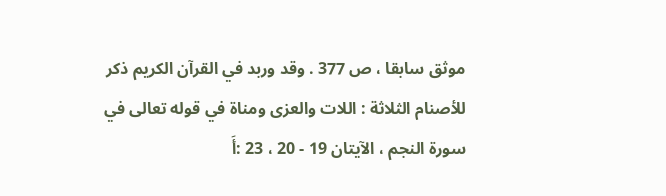موثق سابقا ، ص 377 . وقد وربد في القرآن الكريم ذكر للأصنام الثلاثة : اللات والعزى ومناة في قوله تعالى في سورة النجم ، الآيتان 19 - 20 ، 23 :أَ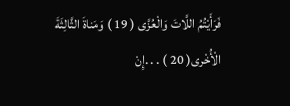فَرَأَيْتُمُ اللَّاتَ وَالْعُزَّى ( 19 ) وَمَناةَ الثَّالِثَةَ الْأُخْرى( 20 ) . . .إِنْ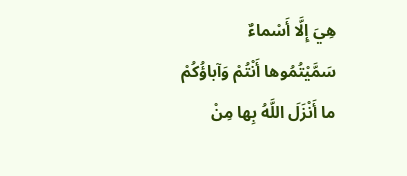هِيَ إِلَّا أَسْماءٌ سَمَّيْتُمُوها أَنْتُمْ وَآباؤُكُمْ ما أَنْزَلَ اللَّهُ بِها مِنْ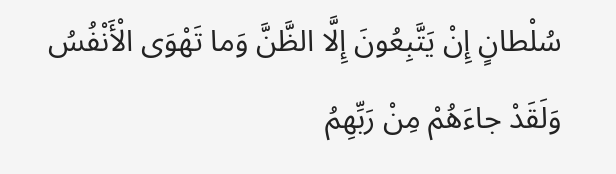سُلْطانٍ إِنْ يَتَّبِعُونَ إِلَّا الظَّنَّ وَما تَهْوَى الْأَنْفُسُ وَلَقَدْ جاءَهُمْ مِنْ رَبِّهِمُ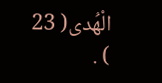الْهُدى( 23 ) .